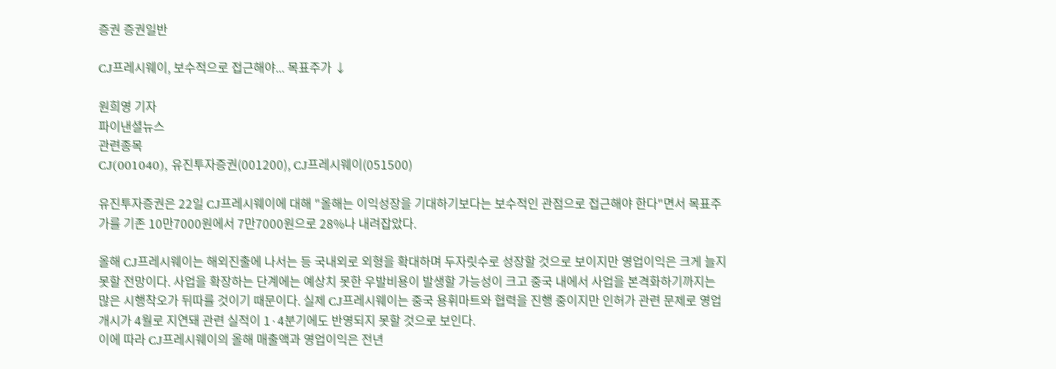증권 증권일반

CJ프레시웨이, 보수적으로 접근해야... 목표주가 ↓

원희영 기자
파이낸셜뉴스
관련종목
CJ(001040), 유진투자증권(001200), CJ프레시웨이(051500)

유진투자증권은 22일 CJ프레시웨이에 대해 "올해는 이익성장을 기대하기보다는 보수적인 관점으로 접근해야 한다"면서 목표주가를 기존 10만7000원에서 7만7000원으로 28%나 내려잡았다.

올해 CJ프레시웨이는 해외진출에 나서는 등 국내외로 외형을 확대하며 두자릿수로 성장할 것으로 보이지만 영업이익은 크게 늘지 못할 전망이다. 사업을 확장하는 단계에는 예상치 못한 우발비용이 발생할 가능성이 크고 중국 내에서 사업을 본격화하기까지는 많은 시행착오가 뒤따를 것이기 때문이다. 실제 CJ프레시웨이는 중국 용휘마트와 협력을 진행 중이지만 인허가 관련 문제로 영업개시가 4월로 지연돼 관련 실적이 1·4분기에도 반영되지 못할 것으로 보인다.
이에 따라 CJ프레시웨이의 올해 매출액과 영업이익은 전년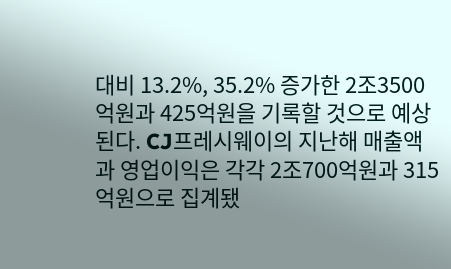대비 13.2%, 35.2% 증가한 2조3500억원과 425억원을 기록할 것으로 예상된다. CJ프레시웨이의 지난해 매출액과 영업이익은 각각 2조700억원과 315억원으로 집계됐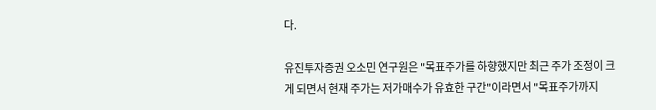다.

유진투자증권 오소민 연구원은 "목표주가를 하향했지만 최근 주가 조정이 크게 되면서 현재 주가는 저가매수가 유효한 구간"이라면서 "목표주가까지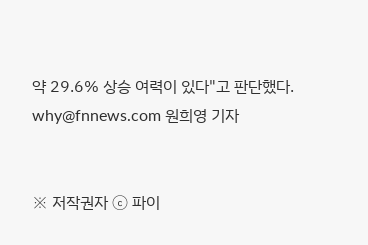약 29.6% 상승 여력이 있다"고 판단했다. why@fnnews.com 원희영 기자


※ 저작권자 ⓒ 파이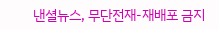낸셜뉴스, 무단전재-재배포 금지